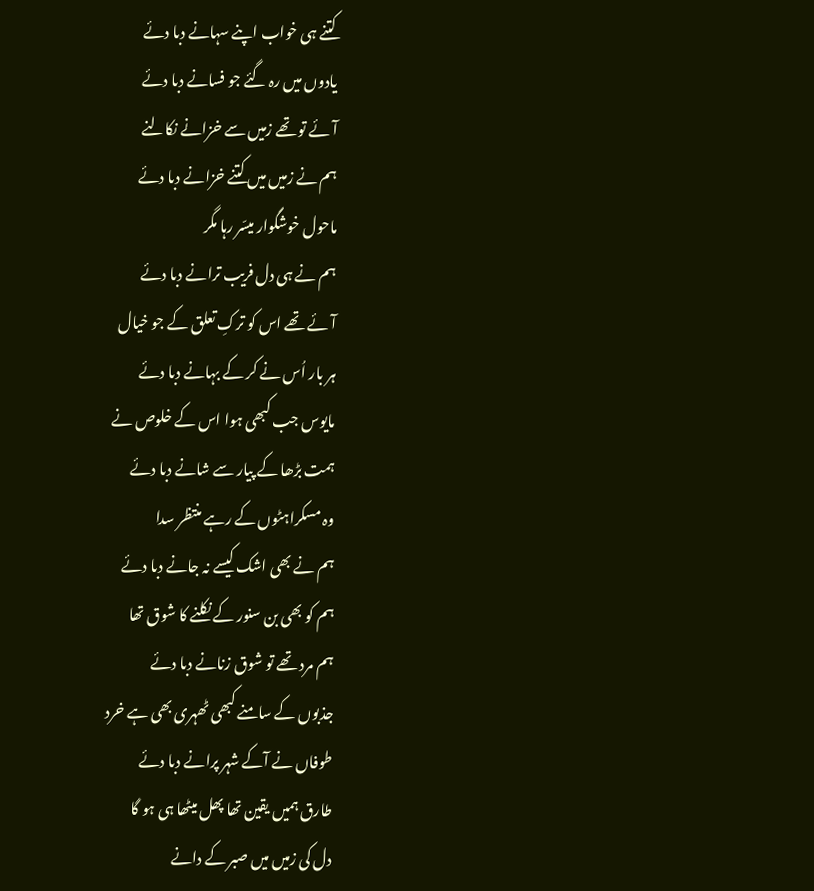کتنے ہی خواب اپنے سہانے دبا دئے
یادوں میں رہ گئے جو فسانے دبا دئے
آئے تو تھے زمیں سے خزانے نکالنے
ہم نے زمیں میں کتنے خزانے دبا دئے
ماحول خوشگوار میسّر رہا مگر
ہم نے ہی دل فریب ترانے دبا دئے
آئے تھے اس کو ترکِ تعلق کے جو خیال
ہر بار اُس نے کر کے بہانے دبا دئے
مایوس جب کبھی ہوا اس کے خلوص نے
ہمت بڑھا کے پیار سے شانے دبا دئے
وہ مسکراہٹوں کے رہے منتظر سدا
ہم نے بھی اشک کیسے نہ جانے دبا دئے
ہم کو بھی بن سنور کے نکلنے کا شوق تھا
ہم مرد تھے تو شوق زنانے دبا دئے
جذبوں کے سامنے کبھی ٹھہری بھی ہے خرد
طوفاں نے آکے شہر پرانے دبا دئے
طارق ہمیں یقین تھا پھل میٹھا ہی ہو گا
دل کی زمیں میں صبر کے دانے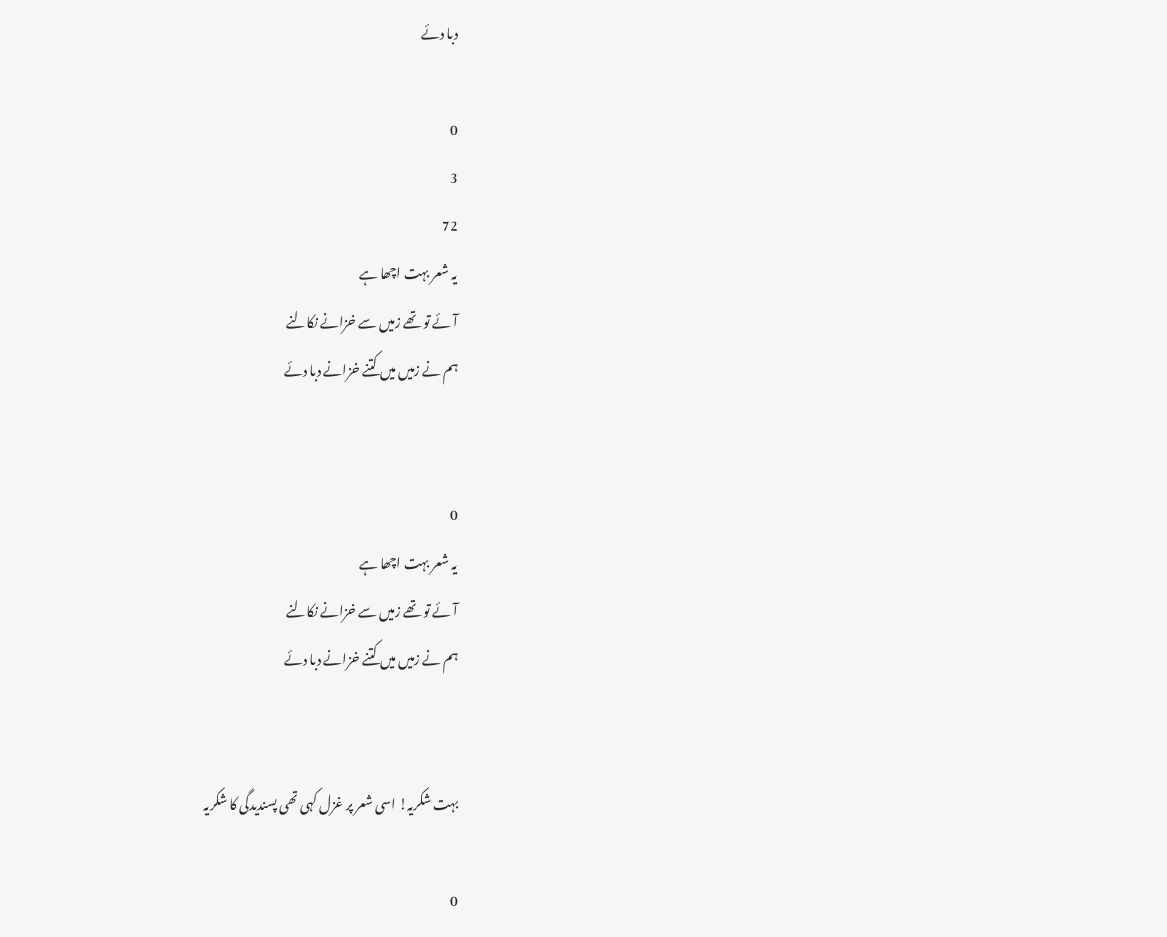دبا دئے

0
3
72
یہ شعر بہت اچھا ہے
آئے تو تھے زمیں سے خزانے نکالنے
ہم نے زمیں میں کتنے خزانے دبا دئے


0
یہ شعر بہت اچھا ہے
آئے تو تھے زمیں سے خزانے نکالنے
ہم نے زمیں میں کتنے خزانے دبا دئے


بہت شکریہ! اسی شعر پر غزل کہی تھی پسندیدگی کا شکریہ

0